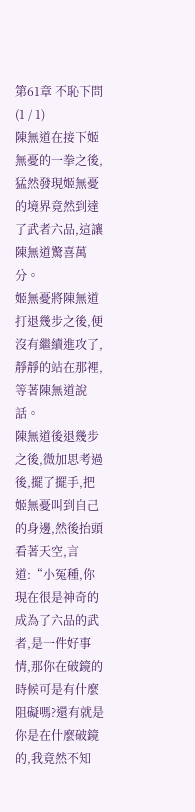第61章 不恥下問(1 / 1)
陳無道在接下姬無憂的一拳之後,猛然發現姬無憂的境界竟然到達了武者六品,這讓陳無道驚喜萬分。
姬無憂將陳無道打退幾步之後,便沒有繼續進攻了,靜靜的站在那裡,等著陳無道說話。
陳無道後退幾步之後,微加思考過後,擺了擺手,把姬無憂叫到自己的身邊,然後抬頭看著天空,言道:“小冤種,你現在很是神奇的成為了六品的武者,是一件好事情,那你在破鏡的時候可是有什麼阻礙嗎?還有就是你是在什麼破鏡的,我竟然不知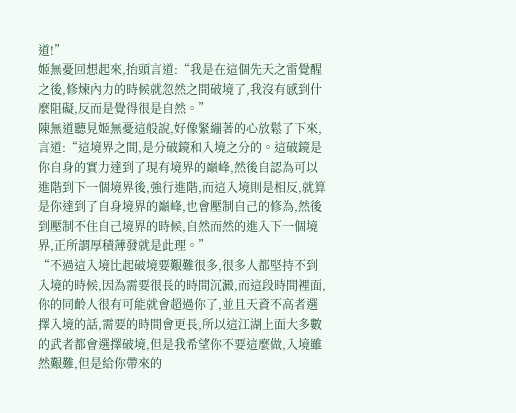道!”
姬無憂回想起來,抬頭言道:“我是在這個先天之雷覺醒之後,修煉內力的時候就忽然之間破境了,我沒有感到什麼阻礙,反而是覺得很是自然。”
陳無道聽見姬無憂這般說,好像緊繃著的心放鬆了下來,言道:“這境界之間,是分破鏡和入境之分的。這破鏡是你自身的實力達到了現有境界的巔峰,然後自認為可以進階到下一個境界後,強行進階,而這入境則是相反,就算是你達到了自身境界的巔峰,也會壓制自己的修為,然後到壓制不住自己境界的時候,自然而然的進入下一個境界,正所謂厚積薄發就是此理。”
“不過這入境比起破境要艱難很多,很多人都堅持不到入境的時候,因為需要很長的時間沉澱,而這段時間裡面,你的同齡人很有可能就會超過你了,並且天資不高者選擇入境的話,需要的時間會更長,所以這江湖上面大多數的武者都會選擇破境,但是我希望你不要這麼做,入境雖然艱難,但是給你帶來的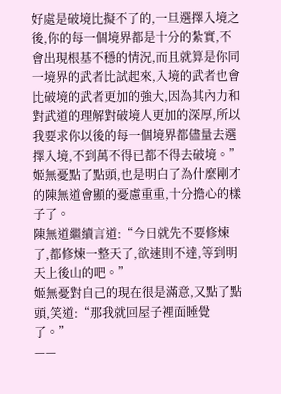好處是破境比擬不了的,一旦選擇入境之後,你的每一個境界都是十分的紮實,不會出現根基不穩的情況,而且就算是你同一境界的武者比試起來,入境的武者也會比破境的武者更加的強大,因為其內力和對武道的理解對破境人更加的深厚,所以我要求你以後的每一個境界都儘量去選擇入境,不到萬不得已都不得去破境。”
姬無憂點了點頭,也是明白了為什麼剛才的陳無道會顯的憂慮重重,十分擔心的樣子了。
陳無道繼續言道:“今日就先不要修煉了,都修煉一整天了,欲速則不達,等到明天上後山的吧。”
姬無憂對自己的現在很是滿意,又點了點頭,笑道:“那我就回屋子裡面睡覺了。”
——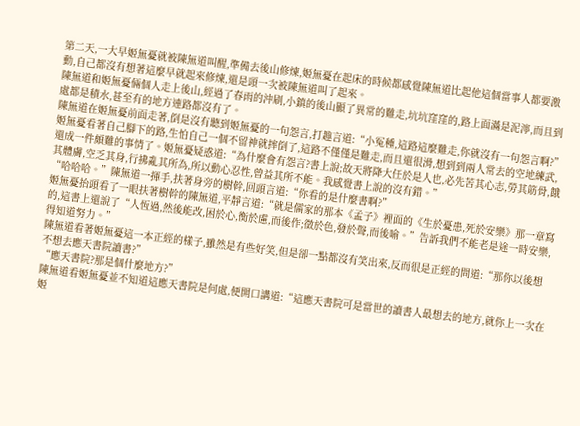第二天,一大早姬無憂就被陳無道叫醒,準備去後山修煉,姬無憂在起床的時候都感覺陳無道比起他這個當事人都要激動,自己都沒有想著這麼早就起來修煉,還是頭一次被陳無道叫了起來。
陳無道和姬無憂倆個人走上後山,經過了春雨的沖刷,小鎮的後山顯了異常的難走,坑坑窪窪的,路上面滿是泥濘,而且到處都是積水,甚至有的地方連路都沒有了。
陳無道在姬無憂前面走著,倒是沒有聽到姬無憂的一句怨言,打趣言道:“小冤種,這路這麼難走,你就沒有一句怨言啊?”
姬無憂看著自己腳下的路,生怕自己一個不留神就摔倒了,這路不僅僅是難走,而且還很滑,想到到兩人常去的空地練武,還成一件頗難的事情了。姬無憂疑惑道:“為什麼會有怨言?書上說;故天將降大任於是人也,必先苦其心志,勞其筋骨,餓其體膚,空乏其身,行拂亂其所為,所以動心忍性,曾益其所不能。我感覺書上說的沒有錯。”
“哈哈哈。”陳無道一揮手,扶著身旁的樹幹,回頭言道:“你看的是什麼書啊?”
姬無憂抬頭看了一眼扶著樹幹的陳無道,平靜言道:“就是儒家的那本《孟子》裡面的《生於憂患,死於安樂》那一章寫的,這書上還說了“人恆過,然後能改,困於心,衡於慮,而後作;徵於色,發於聲,而後喻。”告訴我們不能老是途一時安樂,得知道努力。”
陳無道看著姬無憂這一本正經的樣子,雖然是有些好笑,但是卻一點都沒有笑出來,反而很是正經的問道:“那你以後想不想去應天書院讀書?”
“應天書院?那是個什麼地方?”
陳無道看姬無憂並不知道這應天書院是何處,便開口講道:“這應天書院可是當世的讀書人最想去的地方,就你上一次在姬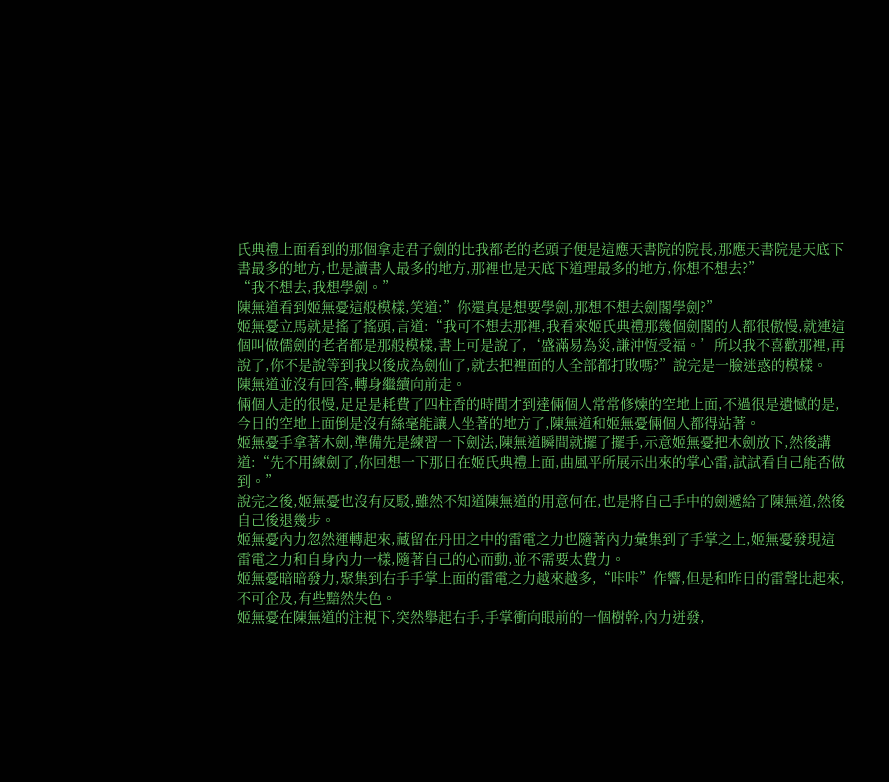氏典禮上面看到的那個拿走君子劍的比我都老的老頭子便是這應天書院的院長,那應天書院是天底下書最多的地方,也是讀書人最多的地方,那裡也是天底下道理最多的地方,你想不想去?”
“我不想去,我想學劍。”
陳無道看到姬無憂這般模樣,笑道:”你還真是想要學劍,那想不想去劍閣學劍?”
姬無憂立馬就是搖了搖頭,言道:“我可不想去那裡,我看來姬氏典禮那幾個劍閣的人都很傲慢,就連這個叫做儒劍的老者都是那般模樣,書上可是說了,‘盛滿易為災,謙沖恆受福。’所以我不喜歡那裡,再說了,你不是說等到我以後成為劍仙了,就去把裡面的人全部都打敗嗎?”說完是一臉迷惑的模樣。
陳無道並沒有回答,轉身繼續向前走。
倆個人走的很慢,足足是耗費了四柱香的時間才到達倆個人常常修煉的空地上面,不過很是遺憾的是,今日的空地上面倒是沒有絲毫能讓人坐著的地方了,陳無道和姬無憂倆個人都得站著。
姬無憂手拿著木劍,準備先是練習一下劍法,陳無道瞬間就擺了擺手,示意姬無憂把木劍放下,然後講道:“先不用練劍了,你回想一下那日在姬氏典禮上面,曲風平所展示出來的掌心雷,試試看自己能否做到。”
說完之後,姬無憂也沒有反駁,雖然不知道陳無道的用意何在,也是將自己手中的劍遞給了陳無道,然後自己後退幾步。
姬無憂內力忽然運轉起來,藏留在丹田之中的雷電之力也隨著內力彙集到了手掌之上,姬無憂發現這雷電之力和自身內力一樣,隨著自己的心而動,並不需要太費力。
姬無憂暗暗發力,聚集到右手手掌上面的雷電之力越來越多,“咔咔”作響,但是和昨日的雷聲比起來,不可企及,有些黯然失色。
姬無憂在陳無道的注視下,突然舉起右手,手掌衝向眼前的一個樹幹,內力迸發,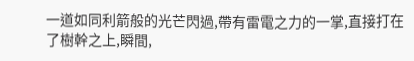一道如同利箭般的光芒閃過,帶有雷電之力的一掌,直接打在了樹幹之上,瞬間,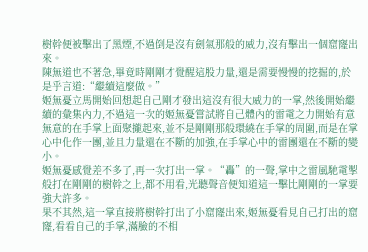樹幹便被擊出了黑煙,不過倒是沒有劍氣那般的威力,沒有擊出一個窟窿出來。
陳無道也不著急,畢竟時剛剛才覺醒這股力量,還是需要慢慢的挖掘的,於是乎言道:“繼續這麼做。”
姬無憂立馬開始回想起自己剛才發出這沒有很大威力的一掌,然後開始繼續的彙集內力,不過這一次的姬無憂嘗試將自己體內的雷電之力開始有意無意的在手掌上面聚攏起來,並不是剛剛那般環繞在手掌的周圍,而是在掌心中化作一團,並且力量還在不斷的加強,在手掌心中的雷團還在不斷的變小。
姬無憂感覺差不多了,再一次打出一掌。“轟”的一聲,掌中之雷風馳電掣般打在剛剛的樹幹之上,都不用看,光聽聲音便知道這一擊比剛剛的一掌要強大許多。
果不其然,這一掌直接將樹幹打出了小窟窿出來,姬無憂看見自己打出的窟窿,看看自己的手掌,滿臉的不相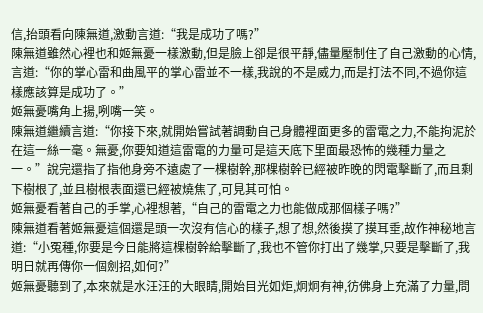信,抬頭看向陳無道,激動言道:“我是成功了嗎?”
陳無道雖然心裡也和姬無憂一樣激動,但是臉上卻是很平靜,儘量壓制住了自己激動的心情,言道:“你的掌心雷和曲風平的掌心雷並不一樣,我說的不是威力,而是打法不同,不過你這樣應該算是成功了。”
姬無憂嘴角上揚,咧嘴一笑。
陳無道繼續言道:“你接下來,就開始嘗試著調動自己身體裡面更多的雷電之力,不能拘泥於在這一絲一毫。無憂,你要知道這雷電的力量可是這天底下里面最恐怖的幾種力量之一。”說完還指了指他身旁不遠處了一棵樹幹,那棵樹幹已經被昨晚的閃電擊斷了,而且剩下樹根了,並且樹根表面還已經被燒焦了,可見其可怕。
姬無憂看著自己的手掌,心裡想著,“自己的雷電之力也能做成那個樣子嗎?”
陳無道看著姬無憂這個還是頭一次沒有信心的樣子,想了想,然後摸了摸耳垂,故作神秘地言道:“小冤種,你要是今日能將這棵樹幹給擊斷了,我也不管你打出了幾掌,只要是擊斷了,我明日就再傳你一個劍招,如何?”
姬無憂聽到了,本來就是水汪汪的大眼睛,開始目光如炬,炯炯有神,彷佛身上充滿了力量,問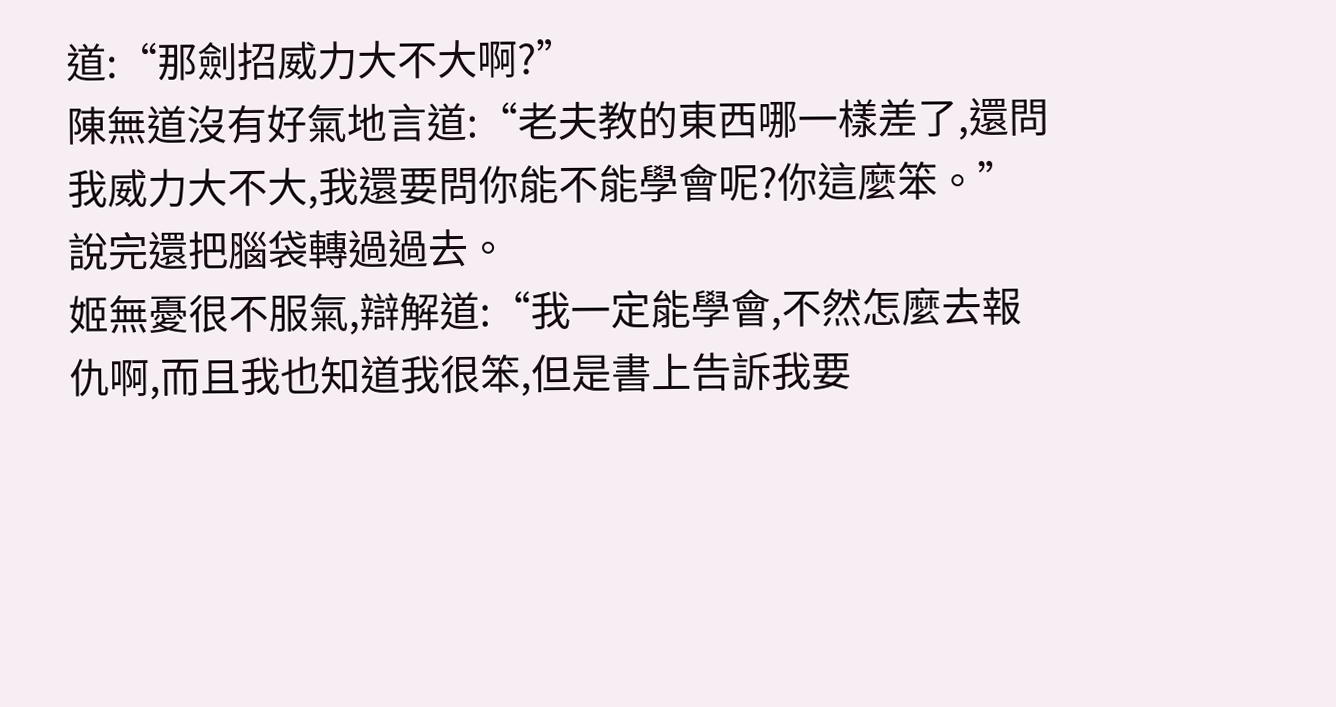道:“那劍招威力大不大啊?”
陳無道沒有好氣地言道:“老夫教的東西哪一樣差了,還問我威力大不大,我還要問你能不能學會呢?你這麼笨。”說完還把腦袋轉過過去。
姬無憂很不服氣,辯解道:“我一定能學會,不然怎麼去報仇啊,而且我也知道我很笨,但是書上告訴我要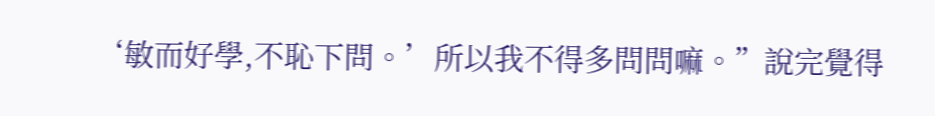‘敏而好學,不恥下問。’所以我不得多問問嘛。”說完覺得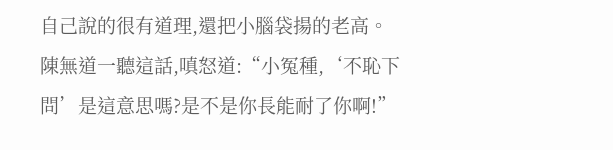自己說的很有道理,還把小腦袋揚的老高。
陳無道一聽這話,嗔怒道:“小冤種,‘不恥下問’是這意思嗎?是不是你長能耐了你啊!”